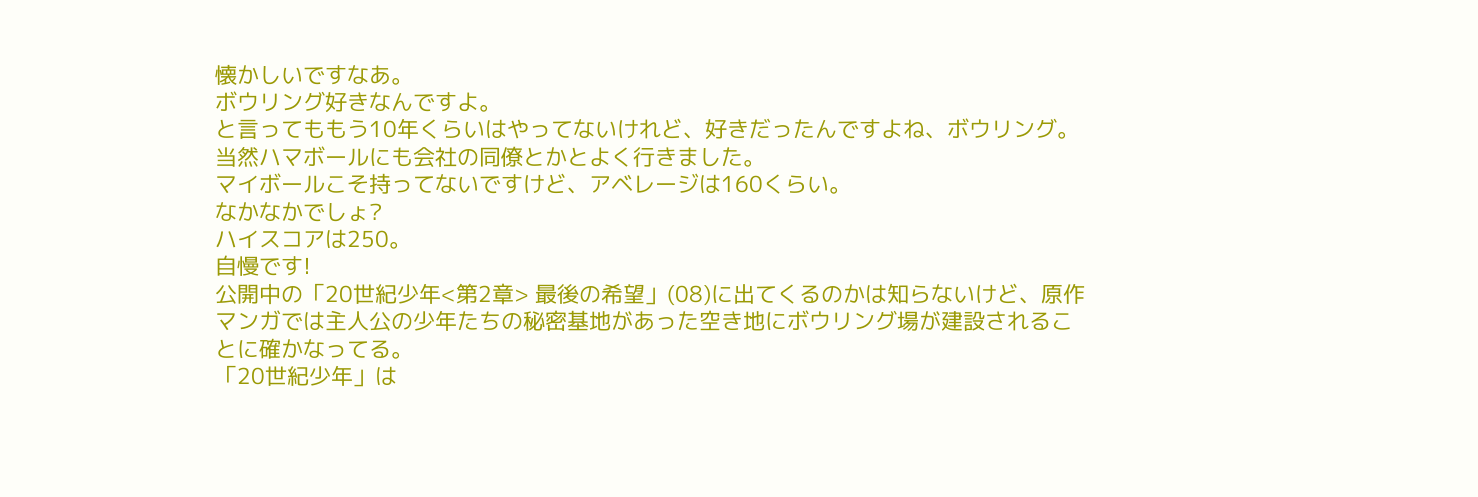懐かしいですなあ。
ボウリング好きなんですよ。
と言ってももう10年くらいはやってないけれど、好きだったんですよね、ボウリング。
当然ハマボールにも会社の同僚とかとよく行きました。
マイボールこそ持ってないですけど、アベレージは160くらい。
なかなかでしょ?
ハイスコアは250。
自慢です!
公開中の「20世紀少年<第2章> 最後の希望」(08)に出てくるのかは知らないけど、原作マンガでは主人公の少年たちの秘密基地があった空き地にボウリング場が建設されることに確かなってる。
「20世紀少年」は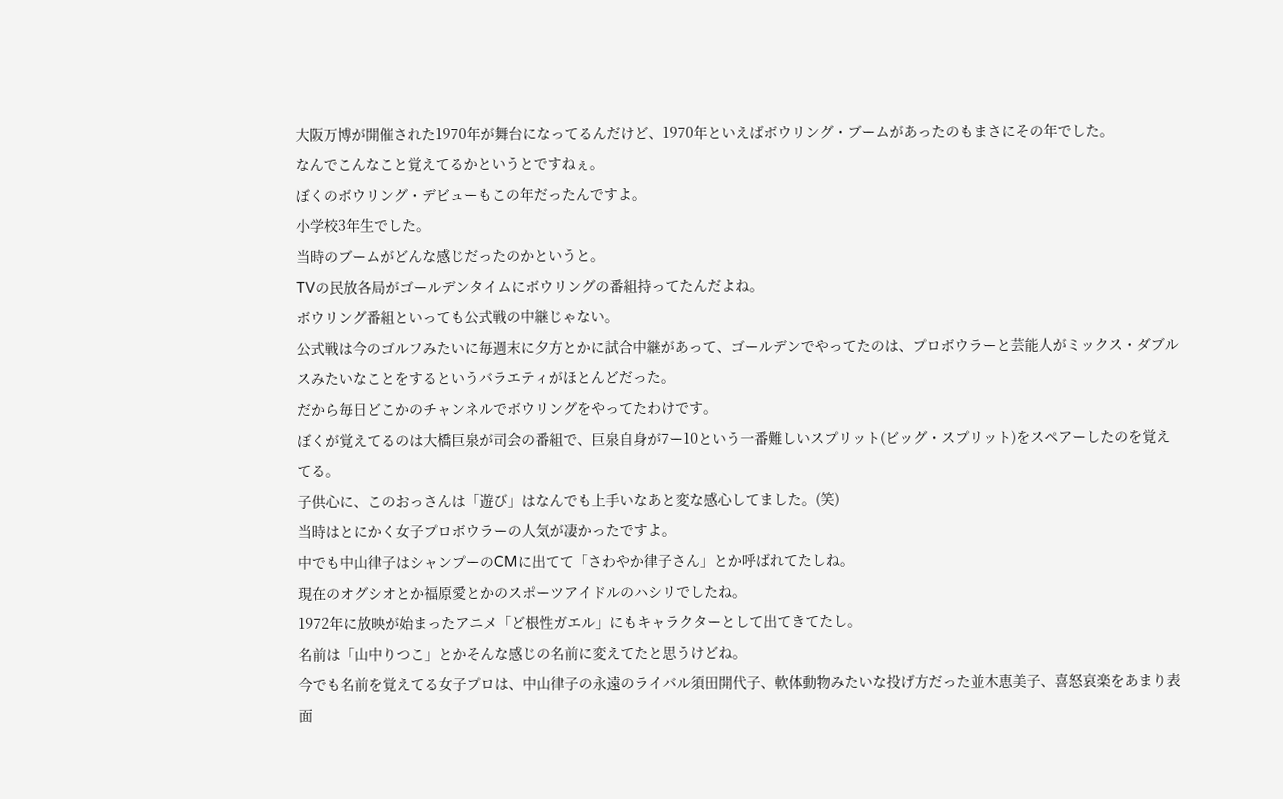大阪万博が開催された1970年が舞台になってるんだけど、1970年といえばボウリング・ブームがあったのもまさにその年でした。
なんでこんなこと覚えてるかというとですねぇ。
ぼくのボウリング・デビューもこの年だったんですよ。
小学校3年生でした。
当時のブームがどんな感じだったのかというと。
TVの民放各局がゴールデンタイムにボウリングの番組持ってたんだよね。
ボウリング番組といっても公式戦の中継じゃない。
公式戦は今のゴルフみたいに毎週末に夕方とかに試合中継があって、ゴールデンでやってたのは、プロボウラーと芸能人がミックス・ダブルスみたいなことをするというバラエティがほとんどだった。
だから毎日どこかのチャンネルでボウリングをやってたわけです。
ぼくが覚えてるのは大橋巨泉が司会の番組で、巨泉自身が7ー10という一番難しいスプリット(ビッグ・スプリット)をスペアーしたのを覚えてる。
子供心に、このおっさんは「遊び」はなんでも上手いなあと変な感心してました。(笑)
当時はとにかく女子プロボウラーの人気が凄かったですよ。
中でも中山律子はシャンプーのCMに出てて「さわやか律子さん」とか呼ばれてたしね。
現在のオグシオとか福原愛とかのスポーツアイドルのハシリでしたね。
1972年に放映が始まったアニメ「ど根性ガエル」にもキャラクターとして出てきてたし。
名前は「山中りつこ」とかそんな感じの名前に変えてたと思うけどね。
今でも名前を覚えてる女子プロは、中山律子の永遠のライバル須田開代子、軟体動物みたいな投げ方だった並木恵美子、喜怒哀楽をあまり表面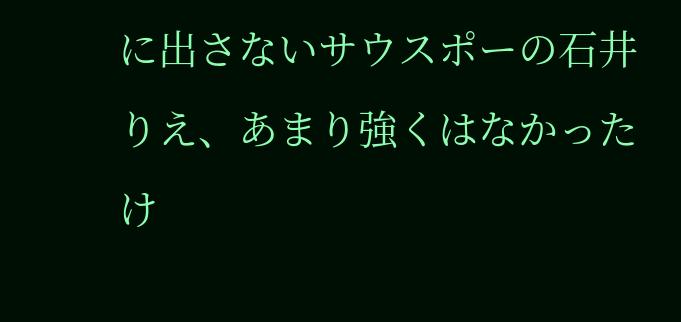に出さないサウスポーの石井りえ、あまり強くはなかったけ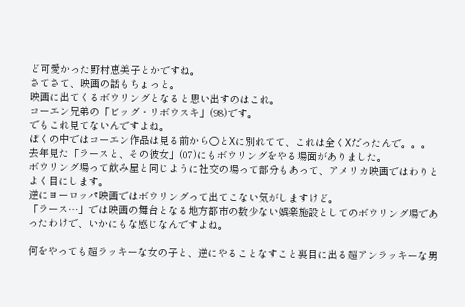ど可愛かった野村恵美子とかですね。
さてさて、映画の話もちょっと。
映画に出てくるボウリングとなると思い出すのはこれ。
コーエン兄弟の「ビッグ・リボウスキ」(98)です。
でもこれ見てないんですよね。
ぼくの中ではコーエン作品は見る前から○とXに別れてて、これは全くXだったんで。。。
去年見た「ラースと、その彼女」(07)にもボウリングをやる場面がありました。
ボウリング場って飲み屋と同じように社交の場って部分もあって、アメリカ映画ではわりとよく目にします。
逆にヨーロッパ映画ではボウリングって出てこない気がしますけど。
「ラース…」では映画の舞台となる地方都市の数少ない娯楽施設としてのボウリング場であったわけで、いかにもな感じなんですよね。

何をやっても超ラッキーな女の子と、逆にやることなすこと裏目に出る超アンラッキーな男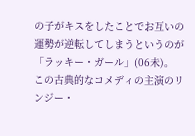の子がキスをしたことでお互いの運勢が逆転してしまうというのが「ラッキー・ガール」(06未)。
この古典的なコメディの主演のリンジー・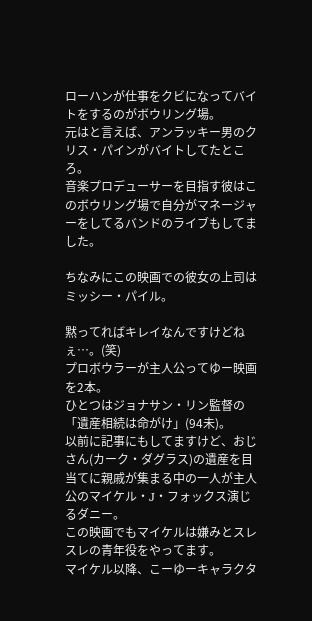ローハンが仕事をクビになってバイトをするのがボウリング場。
元はと言えば、アンラッキー男のクリス・パインがバイトしてたところ。
音楽プロデューサーを目指す彼はこのボウリング場で自分がマネージャーをしてるバンドのライブもしてました。

ちなみにこの映画での彼女の上司はミッシー・パイル。

黙ってればキレイなんですけどねぇ…。(笑)
プロボウラーが主人公ってゆー映画を2本。
ひとつはジョナサン・リン監督の「遺産相続は命がけ」(94未)。
以前に記事にもしてますけど、おじさん(カーク・ダグラス)の遺産を目当てに親戚が集まる中の一人が主人公のマイケル・J・フォックス演じるダニー。
この映画でもマイケルは嫌みとスレスレの青年役をやってます。
マイケル以降、こーゆーキャラクタ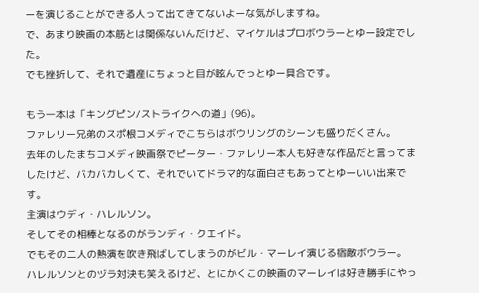ーを演じることができる人って出てきてないよーな気がしますね。
で、あまり映画の本筋とは関係ないんだけど、マイケルはプロボウラーとゆー設定でした。
でも挫折して、それで遺産にちょっと目が眩んでっとゆー具合です。

もう一本は「キングピン/ストライクへの道」(96)。
ファレリー兄弟のスポ根コメディでこちらはボウリングのシーンも盛りだくさん。
去年のしたまちコメディ映画祭でピーター・ファレリー本人も好きな作品だと言ってましたけど、バカバカしくて、それでいてドラマ的な面白さもあってとゆーいい出来です。
主演はウディ・ハレルソン。
そしてその相棒となるのがランディ・クエイド。
でもその二人の熱演を吹き飛ばしてしまうのがビル・マーレイ演じる宿敵ボウラー。
ハレルソンとのヅラ対決も笑えるけど、とにかくこの映画のマーレイは好き勝手にやっ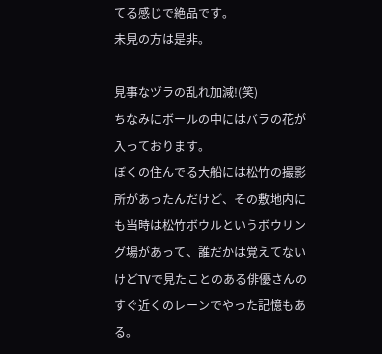てる感じで絶品です。
未見の方は是非。

見事なヅラの乱れ加減!(笑)
ちなみにボールの中にはバラの花が入っております。
ぼくの住んでる大船には松竹の撮影所があったんだけど、その敷地内にも当時は松竹ボウルというボウリング場があって、誰だかは覚えてないけどTVで見たことのある俳優さんのすぐ近くのレーンでやった記憶もある。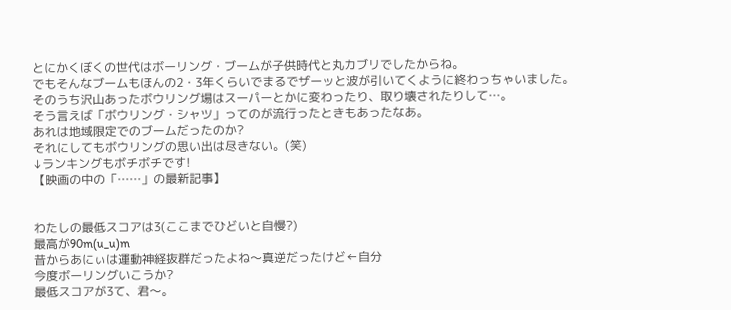とにかくぼくの世代はボーリング・ブームが子供時代と丸カブリでしたからね。
でもそんなブームもほんの2・3年くらいでまるでザーッと波が引いてくように終わっちゃいました。
そのうち沢山あったボウリング場はスーパーとかに変わったり、取り壊されたりして…。
そう言えば「ボウリング・シャツ」ってのが流行ったときもあったなあ。
あれは地域限定でのブームだったのか?
それにしてもボウリングの思い出は尽きない。(笑)
↓ランキングもボチボチです!
【映画の中の「……」の最新記事】


わたしの最低スコアは3(ここまでひどいと自慢?)
最高が90m(u_u)m
昔からあにぃは運動神経抜群だったよね〜真逆だったけど←自分
今度ボーリングいこうか?
最低スコアが3て、君〜。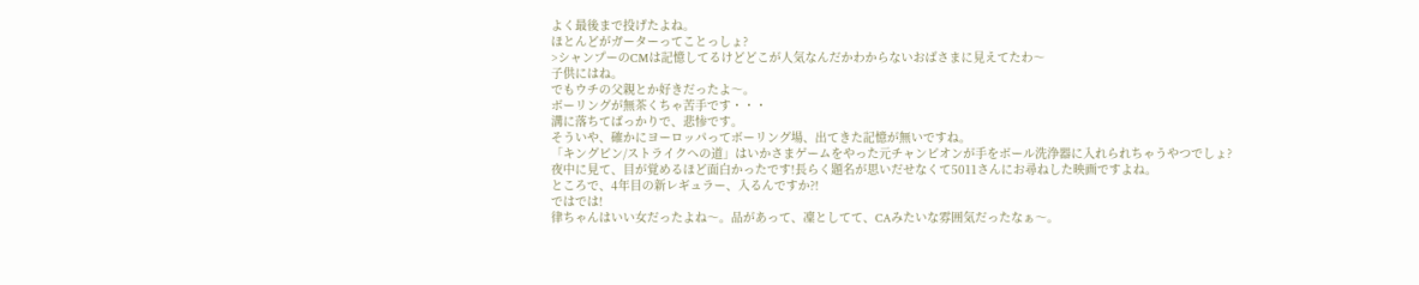よく最後まで投げたよね。
ほとんどがガーターってことっしょ?
>シャンプーのCMは記憶してるけどどこが人気なんだかわからないおばさまに見えてたわ〜
子供にはね。
でもウチの父親とか好きだったよ〜。
ボーリングが無茶くちゃ苦手です・・・
溝に落ちてばっかりで、悲惨です。
そういや、確かにヨーロッパってボーリング場、出てきた記憶が無いですね。
「キングピン/ストライクへの道」はいかさまゲームをやった元チャンピオンが手をボール洗浄器に入れられちゃうやつでしょ?
夜中に見て、目が覚めるほど面白かったです!長らく題名が思いだせなくて5011さんにお尋ねした映画ですよね。
ところで、4年目の新レギュラー、入るんですか?!
ではでは!
律ちゃんはいい女だったよね〜。品があって、凜としてて、CAみたいな雰囲気だったなぁ〜。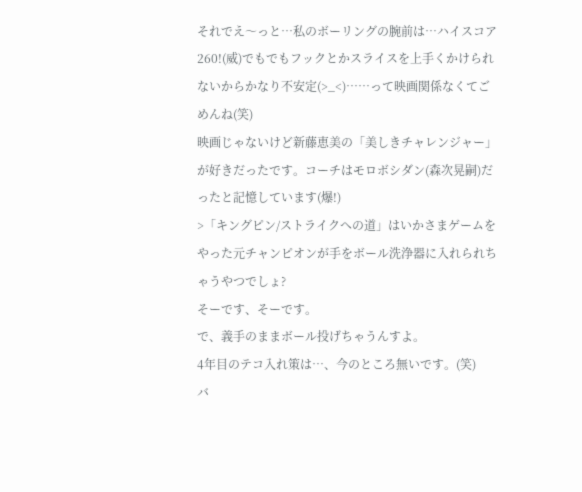それでえ〜っと…私のボーリングの腕前は…ハイスコア260!(威)でもでもフックとかスライスを上手くかけられないからかなり不安定(>_<)……って映画関係なくてごめんね(笑)
映画じゃないけど新藤恵美の「美しきチャレンジャー」が好きだったです。コーチはモロボシダン(森次晃嗣)だったと記憶しています(爆!)
>「キングピン/ストライクへの道」はいかさまゲームをやった元チャンピオンが手をボール洗浄器に入れられちゃうやつでしょ?
そーです、そーです。
で、義手のままボール投げちゃうんすよ。
4年目のテコ入れ策は…、今のところ無いです。(笑)
バ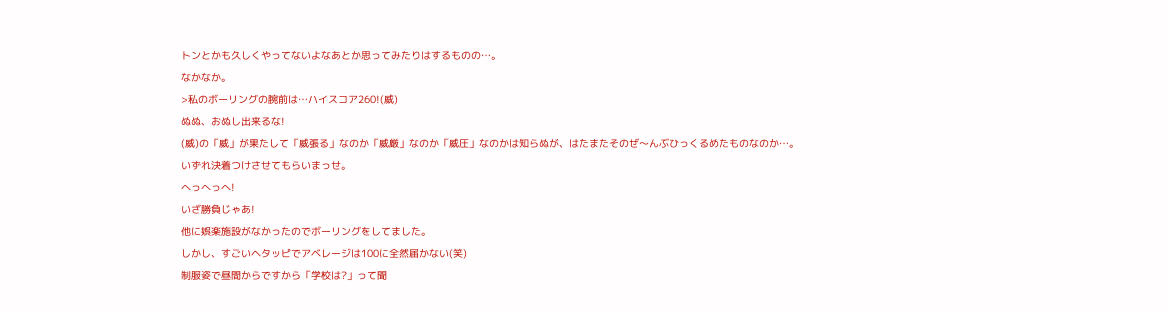トンとかも久しくやってないよなあとか思ってみたりはするものの…。
なかなか。
>私のボーリングの腕前は…ハイスコア260!(威)
ぬぬ、おぬし出来るな!
(威)の「威」が果たして「威張る」なのか「威厳」なのか「威圧」なのかは知らぬが、はたまたそのぜ〜んぶひっくるめたものなのか…。
いずれ決着つけさせてもらいまっせ。
へっへっへ!
いざ勝負じゃあ!
他に娯楽施設がなかったのでボーリングをしてました。
しかし、すごいヘタッピでアベレージは100に全然届かない(笑)
制服姿で昼間からですから「学校は?」って聞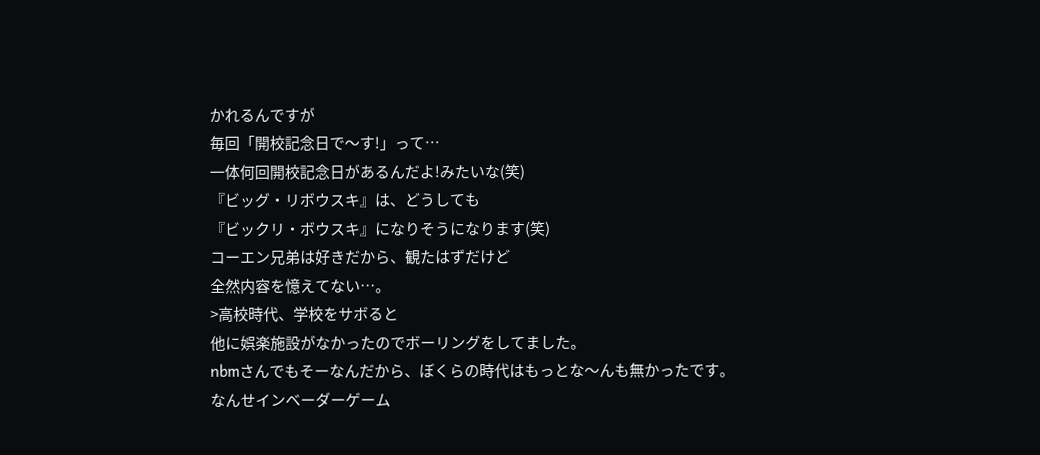かれるんですが
毎回「開校記念日で〜す!」って…
一体何回開校記念日があるんだよ!みたいな(笑)
『ビッグ・リボウスキ』は、どうしても
『ビックリ・ボウスキ』になりそうになります(笑)
コーエン兄弟は好きだから、観たはずだけど
全然内容を憶えてない…。
>高校時代、学校をサボると
他に娯楽施設がなかったのでボーリングをしてました。
nbmさんでもそーなんだから、ぼくらの時代はもっとな〜んも無かったです。
なんせインベーダーゲーム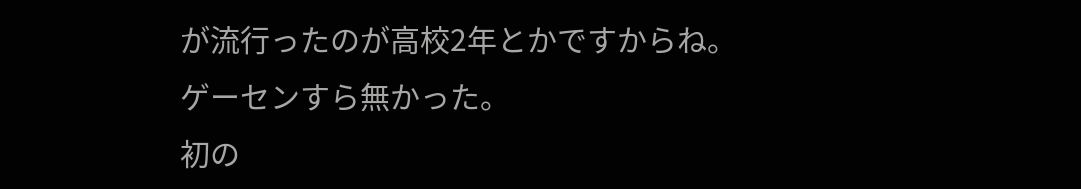が流行ったのが高校2年とかですからね。
ゲーセンすら無かった。
初の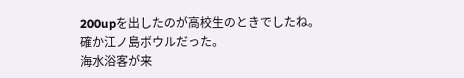200upを出したのが高校生のときでしたね。
確か江ノ島ボウルだった。
海水浴客が来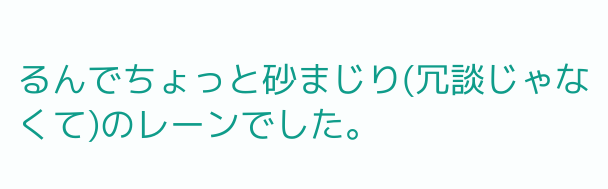るんでちょっと砂まじり(冗談じゃなくて)のレーンでした。